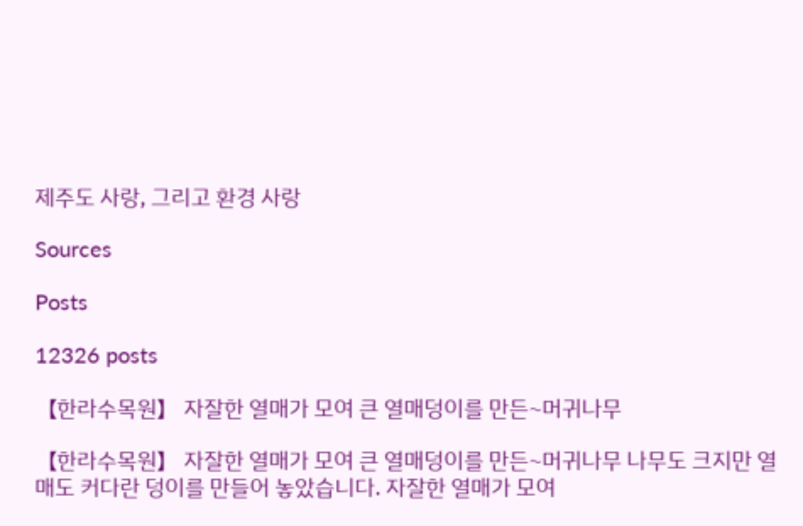제주도 사랑, 그리고 환경 사랑

Sources

Posts

12326 posts

【한라수목원】 자잘한 열매가 모여 큰 열매덩이를 만든~머귀나무

【한라수목원】 자잘한 열매가 모여 큰 열매덩이를 만든~머귀나무 나무도 크지만 열매도 커다란 덩이를 만들어 놓았습니다. 자잘한 열매가 모여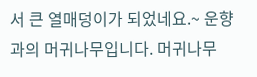서 큰 열매덩이가 되었네요.~ 운향과의 머귀나무입니다. 머귀나무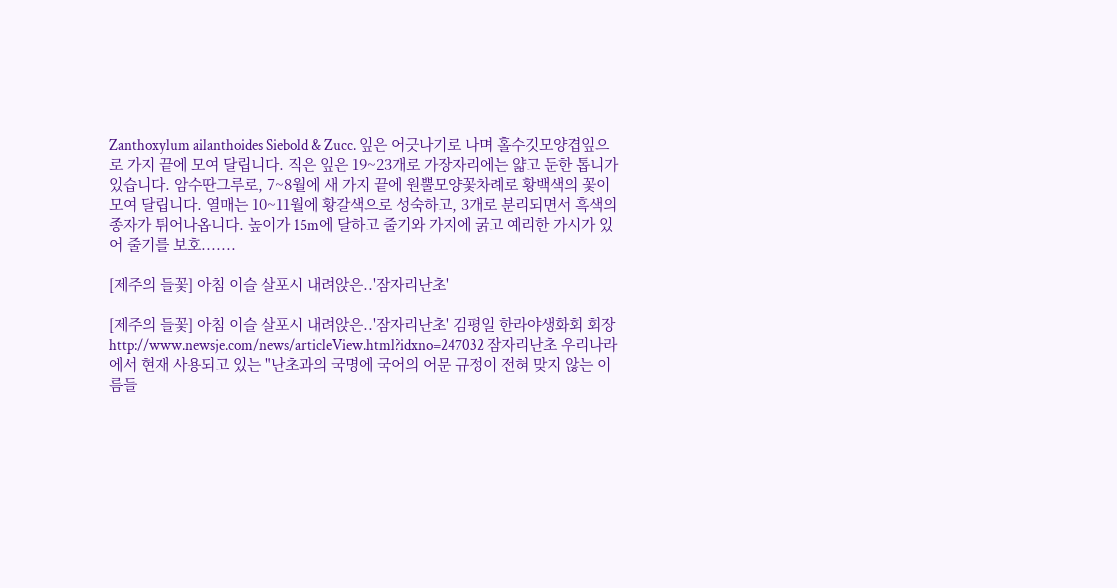Zanthoxylum ailanthoides Siebold & Zucc. 잎은 어긋나기로 나며 홀수깃모양겹잎으로 가지 끝에 모여 달립니다. 직은 잎은 19~23개로 가장자리에는 얇고 둔한 톱니가 있습니다. 암수딴그루로, 7~8월에 새 가지 끝에 원뿔모양꽃차례로 황백색의 꽃이 모여 달립니다. 열매는 10~11월에 황갈색으로 성숙하고, 3개로 분리되면서 흑색의 종자가 튀어나옵니다. 높이가 15m에 달하고 줄기와 가지에 굵고 예리한 가시가 있어 줄기를 보호.......

[제주의 들꽃] 아침 이슬 살포시 내려앉은..'잠자리난초'

[제주의 들꽃] 아침 이슬 살포시 내려앉은..'잠자리난초' 김평일 한라야생화회 회장 http://www.newsje.com/news/articleView.html?idxno=247032 잠자리난초 우리나라에서 현재 사용되고 있는 "난초과의 국명에 국어의 어문 규정이 전혀 맞지 않는 이름들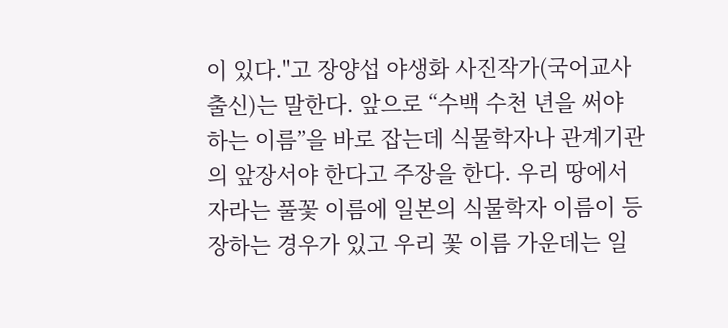이 있다."고 장양섭 야생화 사진작가(국어교사 출신)는 말한다. 앞으로 “수백 수천 년을 써야 하는 이름”을 바로 잡는데 식물학자나 관계기관의 앞장서야 한다고 주장을 한다. 우리 땅에서 자라는 풀꽃 이름에 일본의 식물학자 이름이 등장하는 경우가 있고 우리 꽃 이름 가운데는 일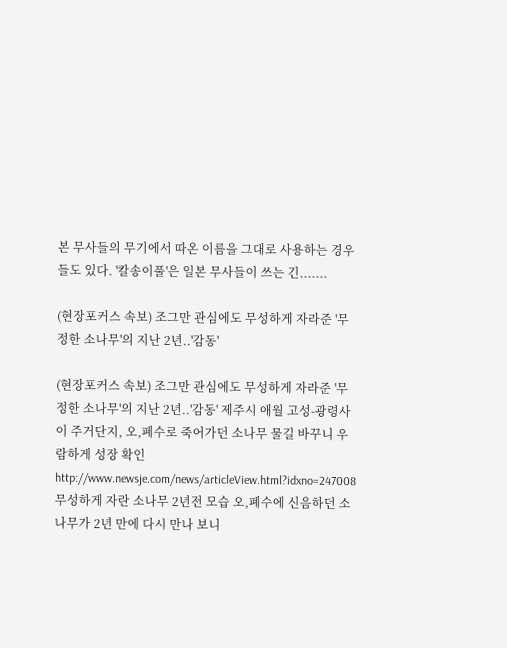본 무사들의 무기에서 따온 이름을 그대로 사용하는 경우들도 있다. '칼송이풀'은 일본 무사들이 쓰는 긴.......

(현장포커스 속보) 조그만 관심에도 무성하게 자라준 '무정한 소나무'의 지난 2년..'감동'

(현장포커스 속보) 조그만 관심에도 무성하게 자라준 '무정한 소나무'의 지난 2년..'감동' 제주시 애월 고성-광령사이 주거단지, 오,폐수로 죽어가던 소나무 물길 바꾸니 우람하게 성장 확인 http://www.newsje.com/news/articleView.html?idxno=247008 무성하게 자란 소나무 2년전 모습 오,폐수에 신음하던 소나무가 2년 만에 다시 만나 보니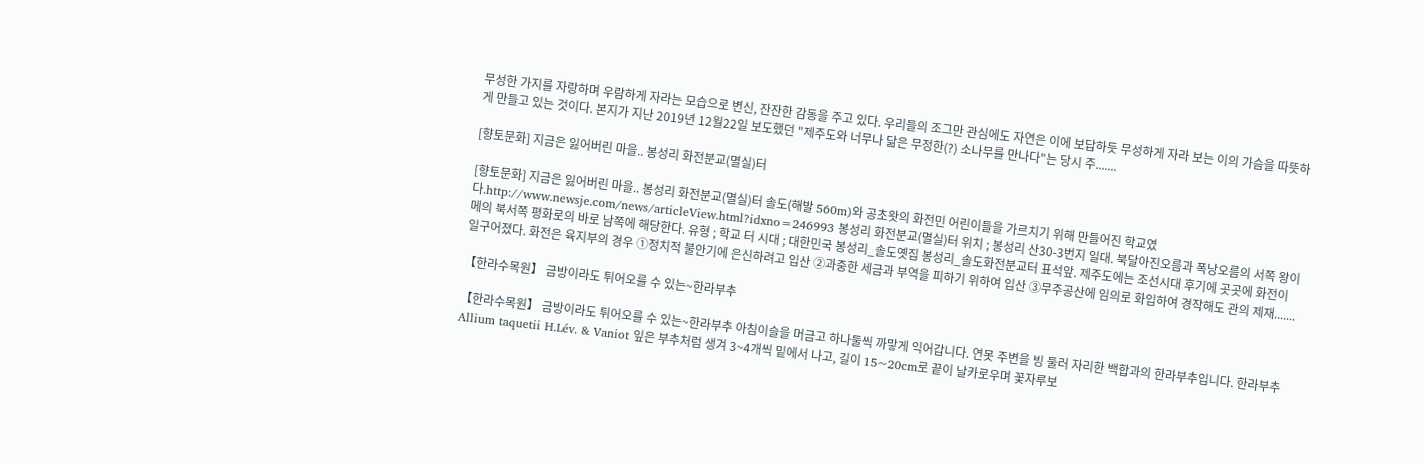무성한 가지를 자랑하며 우람하게 자라는 모습으로 변신, 잔잔한 감동을 주고 있다. 우리들의 조그만 관심에도 자연은 이에 보답하듯 무성하게 자라 보는 이의 가슴을 따뜻하게 만들고 있는 것이다. 본지가 지난 2019년 12월22일 보도했던 "제주도와 너무나 닮은 무정한(?) 소나무를 만나다"는 당시 주.......

[향토문화] 지금은 잃어버린 마을.. 봉성리 화전분교(멸실)터

[향토문화] 지금은 잃어버린 마을.. 봉성리 화전분교(멸실)터 솔도(해발 560m)와 공초왓의 화전민 어린이들을 가르치기 위해 만들어진 학교였다.http://www.newsje.com/news/articleView.html?idxno=246993 봉성리 화전분교(멸실)터 위치 ; 봉성리 산30-3번지 일대. 북달아진오름과 폭낭오름의 서쪽 왕이메의 북서쪽 평화로의 바로 남쪽에 해당한다. 유형 ; 학교 터 시대 ; 대한민국 봉성리_솔도옛집 봉성리_솔도화전분교터 표석앞. 제주도에는 조선시대 후기에 곳곳에 화전이 일구어졌다. 화전은 육지부의 경우 ①정치적 불안기에 은신하려고 입산 ②과중한 세금과 부역을 피하기 위하여 입산 ③무주공산에 임의로 화입하여 경작해도 관의 제재.......

【한라수목원】 금방이라도 튀어오를 수 있는~한라부추

【한라수목원】 금방이라도 튀어오를 수 있는~한라부추 아침이슬을 머금고 하나둘씩 까맣게 익어갑니다. 연못 주변을 빙 둘러 자리한 백합과의 한라부추입니다. 한라부추 Allium taquetii H.Lév. & Vaniot 잎은 부추처럼 생겨 3~4개씩 밑에서 나고, 길이 15~20cm로 끝이 날카로우며 꽃자루보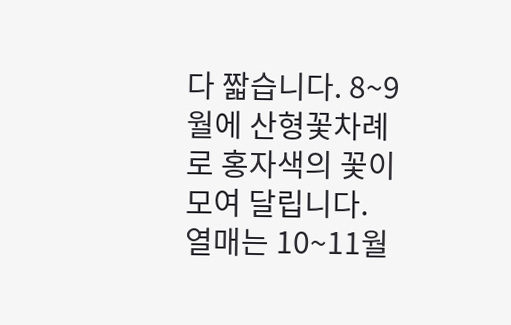다 짧습니다. 8~9월에 산형꽃차례로 홍자색의 꽃이 모여 달립니다. 열매는 10~11월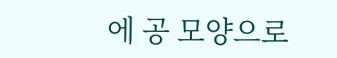에 공 모양으로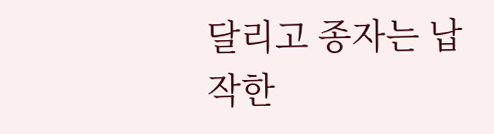달리고 종자는 납작한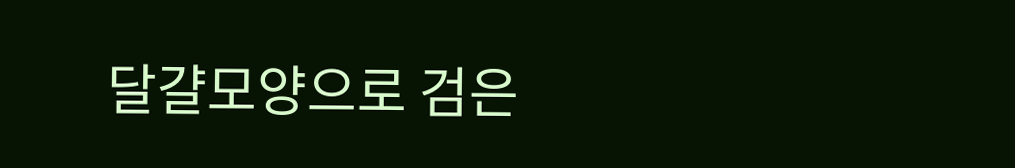달걀모양으로 검은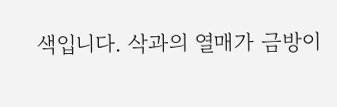색입니다. 삭과의 열매가 금방이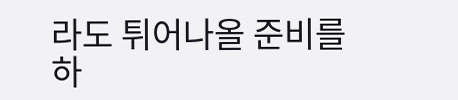라도 튀어나올 준비를 하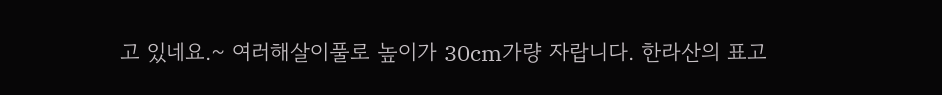고 있네요.~ 여러해살이풀로 높이가 30cm가량 자랍니다. 한라산의 표고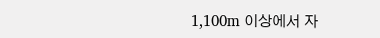1,100m 이상에서 자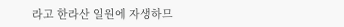라고 한라산 일원에 자생하므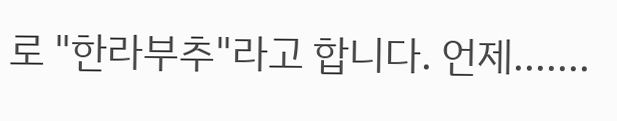로 "한라부추"라고 합니다. 언제.......